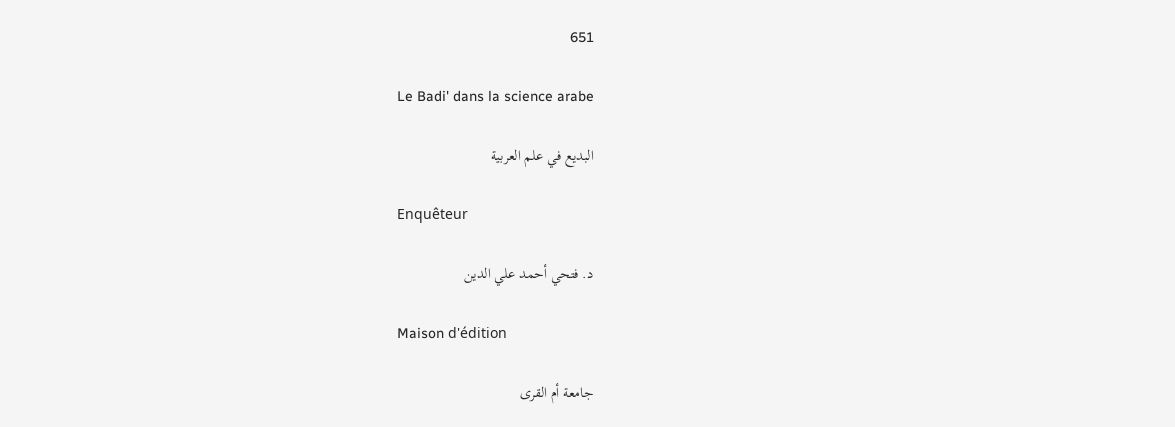651

Le Badi' dans la science arabe

البديع في علم العربية

Enquêteur

د. فتحي أحمد علي الدين

Maison d'édition

جامعة أم القرى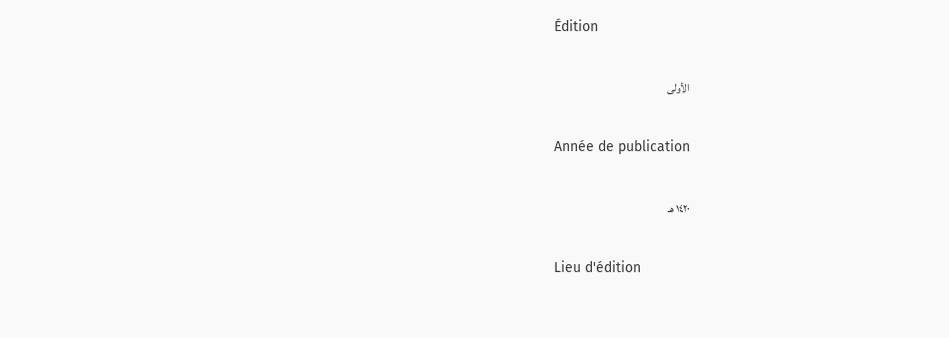Édition

الأولى

Année de publication

١٤٢٠ هـ

Lieu d'édition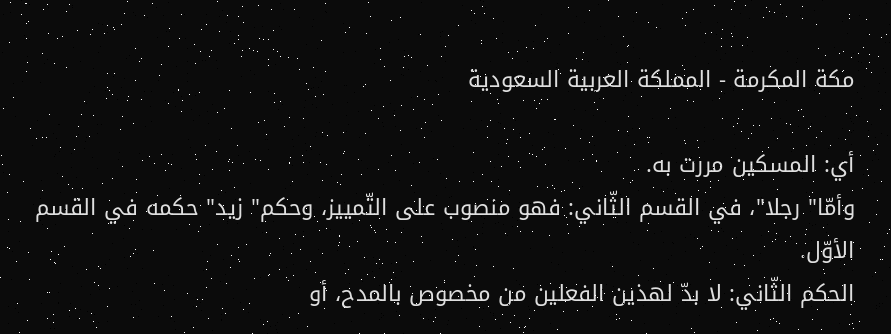مكة المكرمة - المملكة العربية السعودية

أي: المسكين مررت به.
وأمّا" رجلا"، في القسم الثّاني: فهو منصوب على التّمييز، وحكم" زيد" حكمه في القسم الأوّل.
الحكم الثّاني: لا بدّ لهذين الفعلين من مخصوص بالمدح، أو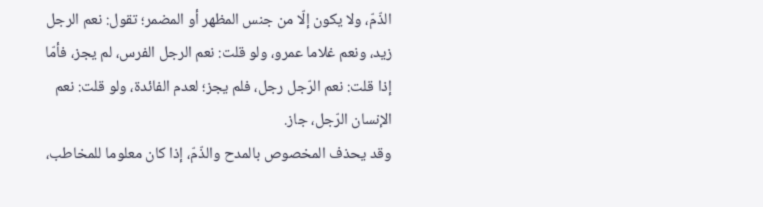الذّمّ، ولا يكون إلّا من جنس المظهر أو المضمر؛ تقول: نعم الرجل زيد، ونعم غلاما عمرو، ولو قلت: نعم الرجل الفرس، لم يجز، فأمّا إذا قلت: نعم الرّجل رجل، فلم يجز؛ لعدم الفائدة، ولو قلت: نعم الإنسان الرّجل، جاز.
وقد يحذف المخصوص بالمدح والذّمّ، إذا كان معلوما للمخاطب،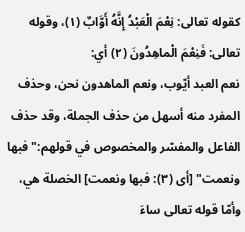كقوله تعالى: نِعْمَ الْعَبْدُ إِنَّهُ أَوَّابٌ (١)، وقوله تعالى: فَنِعْمَ الْماهِدُونَ (٢) أي:
نعم العبد أيّوب، ونعم الماهدون نحن، وحذف المفرد منه أسهل من حذف الجملة، وقد حذف الفاعل والمفسّر والمخصوص في قولهم:" فبها ونعمت" [أى (٣): فبها ونعمت] الخصلة هي، وأمّا قوله تعالى ساءَ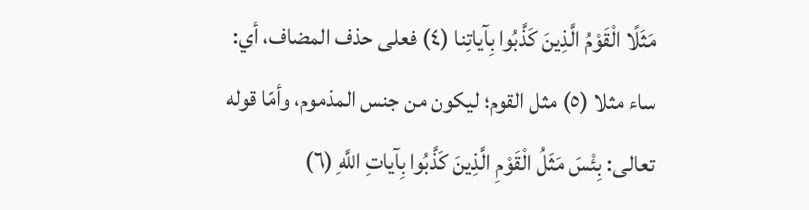مَثَلًا الْقَوْمُ الَّذِينَ كَذَّبُوا بِآياتِنا (٤) فعلى حذف المضاف، أي: ساء مثلا (٥) مثل القوم؛ ليكون من جنس المذموم، وأمّا قوله تعالى: بِئْسَ مَثَلُ الْقَوْمِ الَّذِينَ كَذَّبُوا بِآياتِ اللَّهِ (٦)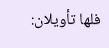فلها تأويلان: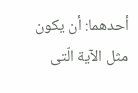أحدهما: أن يكون مثل الآية الّتى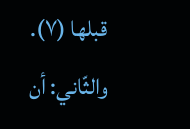قبلها (٧).
والثّاني: أن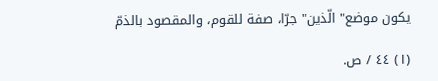يكون موضع" الّذين" جرّا، صفة للقوم، والمقصود بالذمّ

(١) ٤٤ / ص.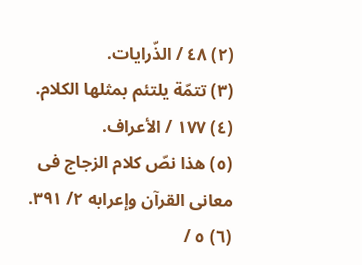(٢) ٤٨ / الذّرايات.
(٣) تتمّة يلتئم بمثلها الكلام.
(٤) ١٧٧ / الأعراف.
(٥) هذا نصّ كلام الزجاج فى معانى القرآن وإعرابه ٢/ ٣٩١.
(٦) ٥ /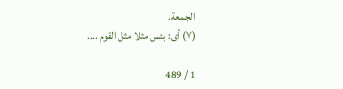الجمعة.
(٧) أى: بئس مثلا مثل القوم ....

1 / 489